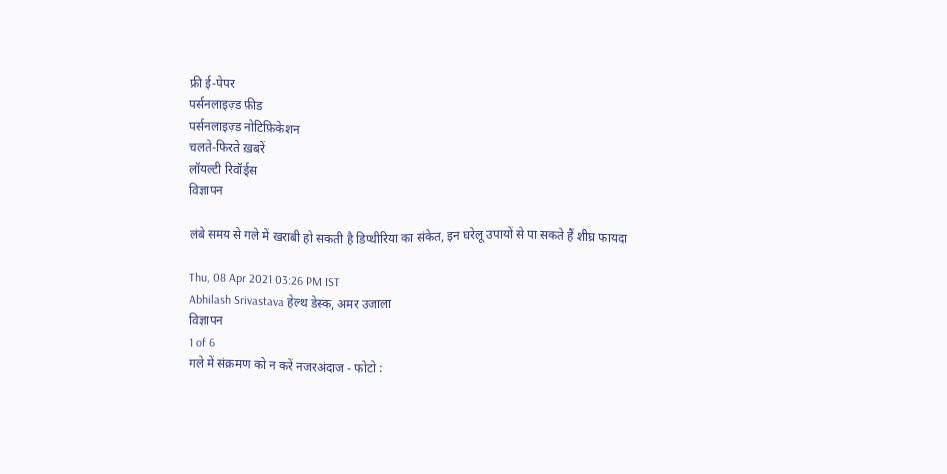फ्री ई-पेपर
पर्सनलाइज़्ड फ़ीड
पर्सनलाइज़्ड नोटिफ़िकेशन
चलते-फिरते ख़बरें
लॉयल्टी रिवॉर्ड्स
विज्ञापन

लंबे समय से गले में खराबी हो सकती है डिप्थीरिया का संकेत, इन घरेलू उपायों से पा सकते हैं शीघ्र फायदा

Thu, 08 Apr 2021 03:26 PM IST
Abhilash Srivastava हेल्थ डेस्क, अमर उजाला
विज्ञापन
1 of 6
गले में संक्रमण को न करें नजरअंदाज - फोटो :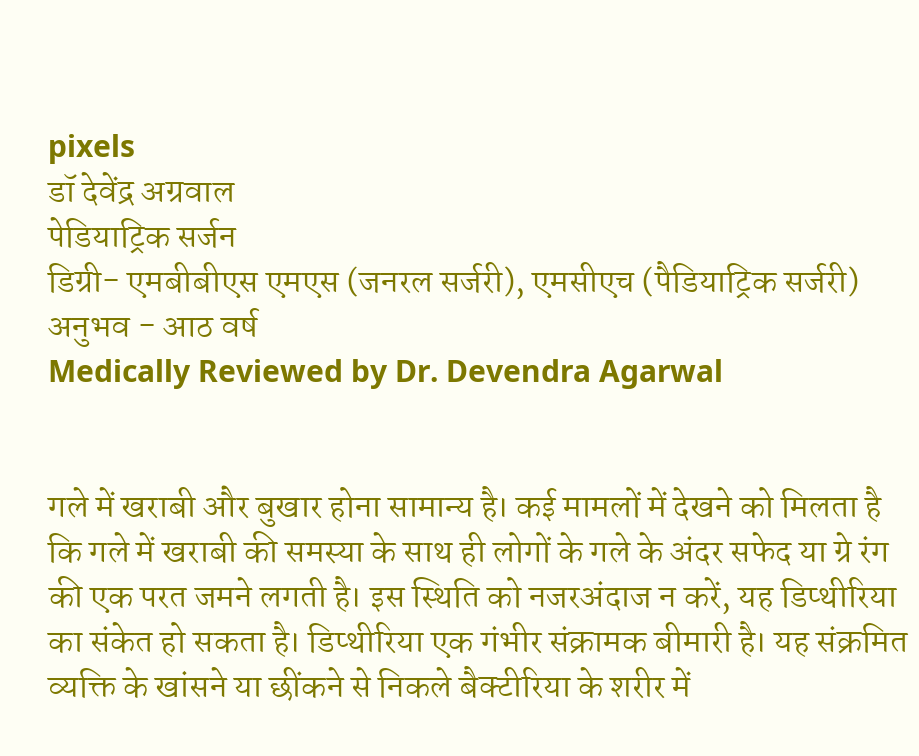pixels
डॉ देवेंद्र अग्रवाल
पेडियाट्रिक सर्जन
डिग्री- एमबीबीएस एमएस (जनरल सर्जरी), एमसीएच (पैडियाट्रिक सर्जरी)
अनुभव - आठ वर्ष
Medically Reviewed by Dr. Devendra Agarwal


गले में खराबी और बुखार होना सामान्य है। कई मामलों में देखने को मिलता है कि गले में खराबी की समस्या के साथ ही लोगों के गले के अंदर सफेद या ग्रे रंग की एक परत जमने लगती है। इस स्थिति को नजरअंदाज न करें, यह डिप्थीरिया का संकेत हो सकता है। डिप्थीरिया एक गंभीर संक्रामक बीमारी है। यह संक्रमित व्यक्ति के खांसने या छींकने से निकले बैक्टीरिया के शरीर में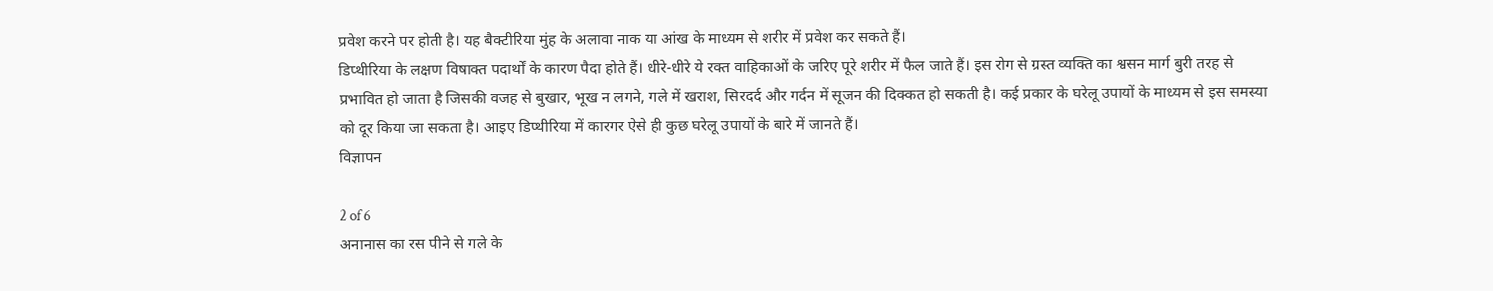प्रवेश करने पर होती है। यह बैक्टीरिया मुंह के अलावा नाक या आंख के माध्यम से शरीर में प्रवेश कर सकते हैं।
डिप्थीरिया के लक्षण विषाक्त पदार्थों के कारण पैदा होते हैं। धीरे-धीरे ये रक्त वाहिकाओं के जरिए पूरे शरीर में फैल जाते हैं। इस रोग से ग्रस्त व्यक्ति का श्वसन मार्ग बुरी तरह से प्रभावित हो जाता है जिसकी वजह से बुखार, भूख न लगने, गले में खराश, सिरदर्द और गर्दन में सूजन की दिक्कत हो सकती है। कई प्रकार के घरेलू उपायों के माध्यम से इस समस्या को दूर किया जा सकता है। आइए डिप्थीरिया में कारगर ऐसे ही कुछ घरेलू उपायों के बारे में जानते हैं।
विज्ञापन

2 of 6
अनानास का रस पीने से गले के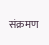संक्रमण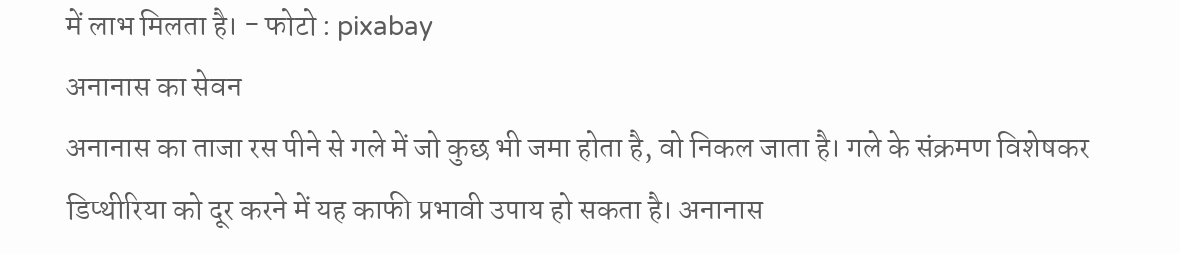में लाभ मिलता है। - फोटो : pixabay
अनानास का सेवन
अनानास का ताजा रस पीने से गले में जो कुछ भी जमा होता है, वो निकल जाता है। गले के संक्रमण विशेषकर डिप्थीरिया को दूर करने में यह काफी प्रभावी उपाय हो सकता है। अनानास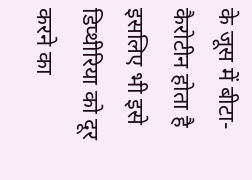के जूस में बीटा-कैरोटीन होता है इसलिए भी इसे डिप्थीरिया को दूर करने का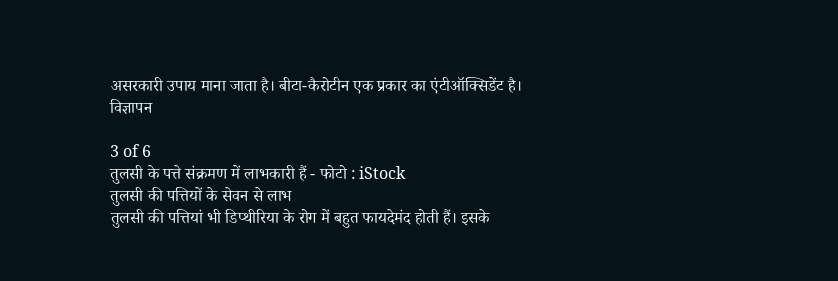असरकारी उपाय माना जाता है। बीटा-कैरोटीन एक प्रकार का एंटीऑक्सिडेंट है।
विज्ञापन

3 of 6
तुलसी के पत्ते संक्रमण में लाभकारी हैं - फोटो : iStock
तुलसी की पत्तियों के सेवन से लाभ
तुलसी की पत्तियां भी डिप्थीरिया के रोग में बहुत फायदेमंद होती हैं। इसके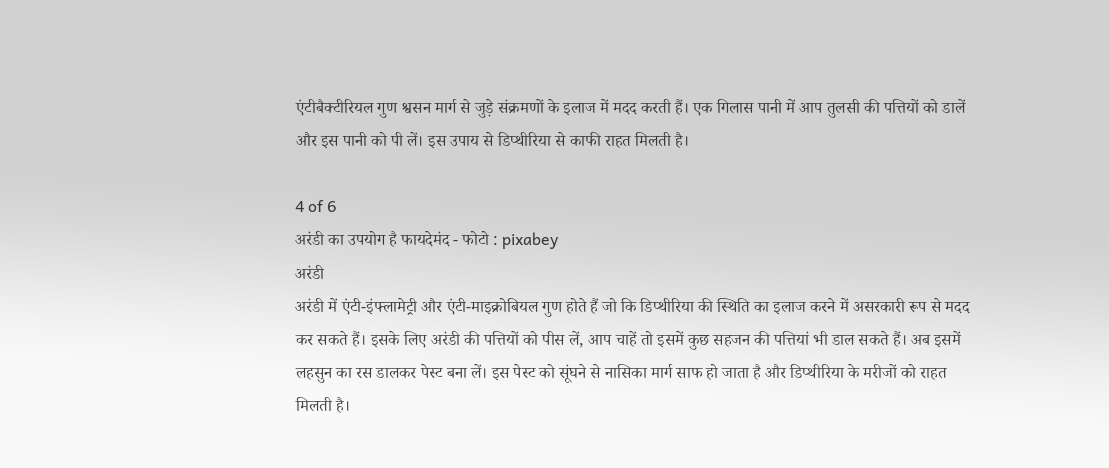एंटीबैक्टीरियल गुण श्वसन मार्ग से जुड़े संक्रमणों के इलाज में मदद करती हैं। एक गिलास पानी में आप तुलसी की पत्तियों को डालें और इस पानी को पी लें। इस उपाय से डिप्थीरिया से काफी राहत मिलती है।

4 of 6
अरंडी का उपयोग है फायदेमंद - फोटो : pixabey
अरंडी
अरंडी में एंटी-इंफ्लामेट्री और एंटी-माइक्रोबियल गुण होते हैं जो कि डिप्थीरिया की स्थिति का इलाज करने में असरकारी रूप से मदद कर सकते हैं। इसके लिए अरंडी की पत्तियों को पीस लें, आप चाहें तो इसमें कुछ सहजन की पत्तियां भी डाल सकते हैं। अब इसमें लहसुन का रस डालकर पेस्ट बना लें। इस पेस्ट को सूंघने से नासिका मार्ग साफ हो जाता है और डिप्थीरिया के मरीजों को राहत मिलती है।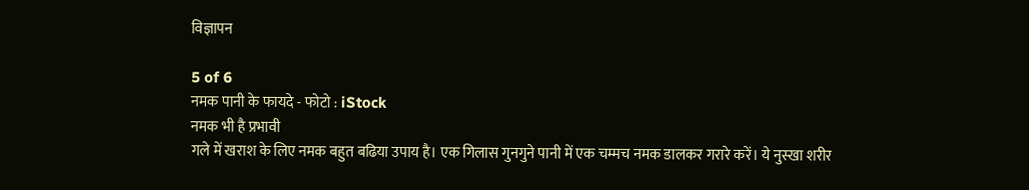विज्ञापन

5 of 6
नमक पानी के फायदे - फोटो : iStock
नमक भी है प्रभावी
गले में खराश के लिए नमक बहुत बढिया उपाय है। एक गिलास गुनगुने पानी में एक चम्मच नमक डालकर गरारे करें। ये नुस्खा शरीर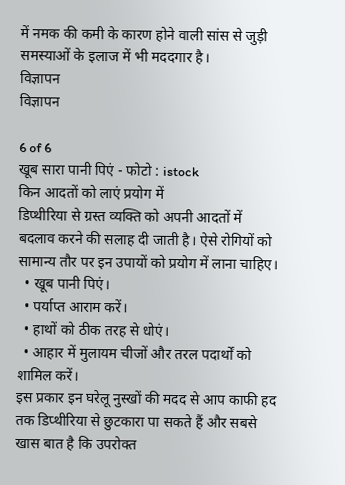में नमक की कमी के कारण होने वाली सांस से जुड़ी समस्याओं के इलाज में भी मददगार है।
विज्ञापन
विज्ञापन

6 of 6
खूब सारा पानी पिएं - फोटो : istock
किन आदतों को लाएं प्रयोग में
डिप्थीरिया से ग्रस्त व्यक्ति को अपनी आदतों में बदलाव करने की सलाह दी जाती है। ऐसे रोगियों को सामान्य तौर पर इन उपायों को प्रयोग में लाना चाहिए।
  • खूब पानी पिएं।
  • पर्याप्त आराम करें।
  • हाथों को ठीक तरह से धोएं।
  • आहार में मुलायम चीजों और तरल पदार्थों को शामिल करें।
इस प्रकार इन घरेलू नुस्खों की मदद से आप काफी हद तक डिप्थीरिया से छुटकारा पा सकते हैं और सबसे खास बात है कि उपरोक्त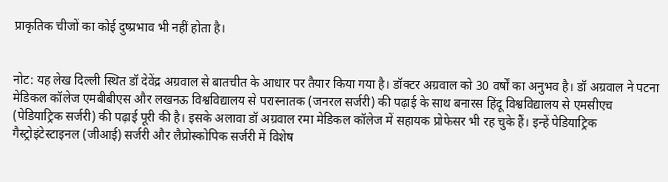प्राकृतिक चीजों का कोई दुष्प्रभाव भी नहीं होता है।


नोट: यह लेख दिल्ली स्थित डॉ देवेंद्र अग्रवाल से बातचीत के आधार पर तैयार किया गया है। डॉक्टर अग्रवाल को 30 वर्षों का अनुभव है। डॉ अग्रवाल ने पटना मेडिकल कॉलेज एमबीबीएस और लखनऊ विश्वविद्यालय से परास्नातक (जनरल सर्जरी) की पढ़ाई के साथ बनारस हिंदू विश्वविद्यालय से एमसीएच (पेडियाट्रिक सर्जरी) की पढ़ाई पूरी की है। इसके अलावा डॉ अग्रवाल रमा मेडिकल कॉलेज में सहायक प्रोफेसर भी रह चुके हैं। इन्हें पेडियाट्रिक गैस्ट्रोइंटेस्टाइनल (जीआई) सर्जरी और लैप्रोस्कोपिक सर्जरी में विशेष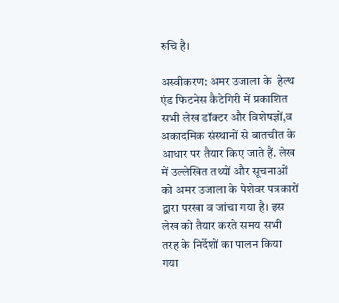रुचि है।

अस्वीकरण: अमर उजाला के  हेल्थ एंड फिटनेस कैटेगिरी में प्रकाशित सभी लेख डॉक्टर और विशेषज्ञों,व अकादमिक संस्थानों से बातचीत के आधार पर तैयार किए जाते हैं. लेख में उल्लेखित तथ्यों और सूचनाओं को अमर उजाला के पेशेवर पत्रकारों द्वारा परखा व जांचा गया है। इस लेख को तैयार करते समय सभी तरह के निर्देशों का पालन किया गया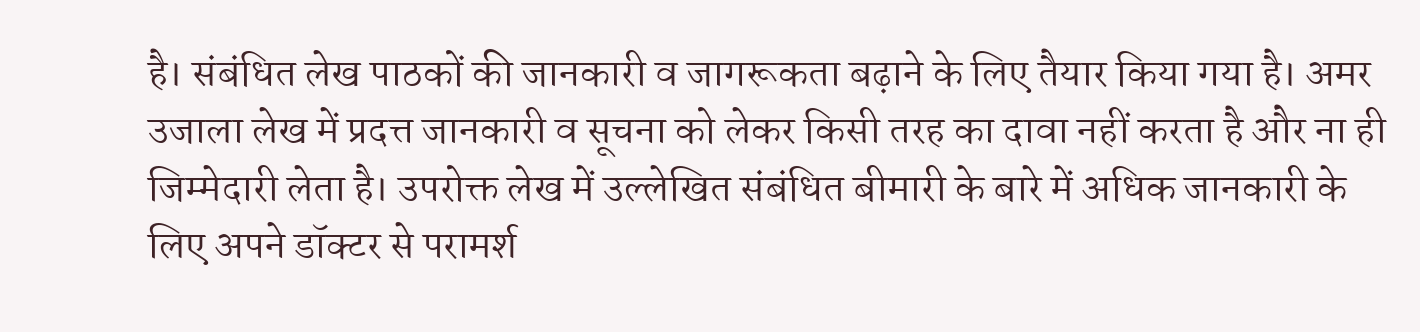है। संबंधित लेख पाठकों की जानकारी व जागरूकता बढ़ाने के लिए तैयार किया गया है। अमर उजाला लेख में प्रदत्त जानकारी व सूचना को लेकर किसी तरह का दावा नहीं करता है और ना ही जिम्मेदारी लेता है। उपरोक्त लेख में उल्लेखित संबंधित बीमारी के बारे में अधिक जानकारी के लिए अपने डॉक्टर से परामर्श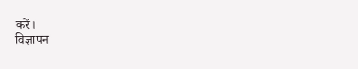करें।
विज्ञापन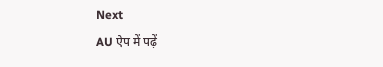Next
AU ऐप में पढ़ें